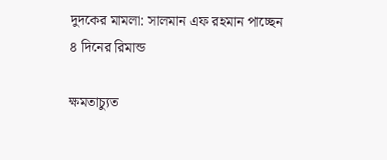দুদকের মামলা: সালমান এফ রহমান পাচ্ছেন ৪ দিনের রিমান্ড

ক্ষমতাচ্যুত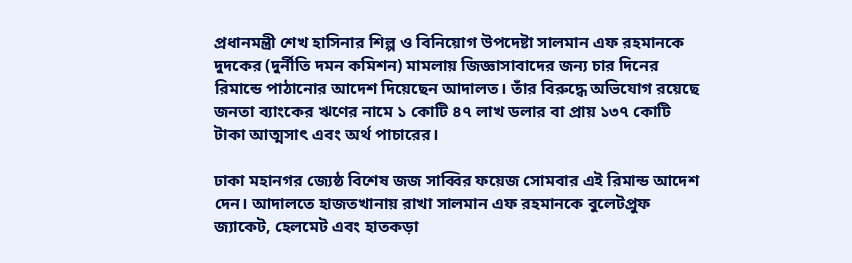প্রধানমন্ত্রী শেখ হাসিনার শিল্প ও বিনিয়োগ উপদেষ্টা সালমান এফ রহমানকে দুদকের (দুর্নীতি দমন কমিশন) মামলায় জিজ্ঞাসাবাদের জন্য চার দিনের রিমান্ডে পাঠানোর আদেশ দিয়েছেন আদালত। তাঁর বিরুদ্ধে অভিযোগ রয়েছে জনতা ব্যাংকের ঋণের নামে ১ কোটি ৪৭ লাখ ডলার বা প্রায় ১৩৭ কোটি টাকা আত্মসাৎ এবং অর্থ পাচারের।

ঢাকা মহানগর জ্যেষ্ঠ বিশেষ জজ সাব্বির ফয়েজ সোমবার এই রিমান্ড আদেশ দেন। আদালতে হাজতখানায় রাখা সালমান এফ রহমানকে বুলেটপ্রুফ জ্যাকেট, হেলমেট এবং হাতকড়া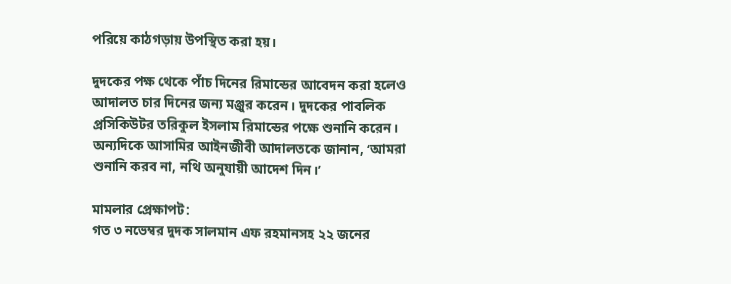পরিয়ে কাঠগড়ায় উপস্থিত করা হয়।

দুদকের পক্ষ থেকে পাঁচ দিনের রিমান্ডের আবেদন করা হলেও আদালত চার দিনের জন্য মঞ্জুর করেন। দুদকের পাবলিক প্রসিকিউটর তরিকুল ইসলাম রিমান্ডের পক্ষে শুনানি করেন। অন্যদিকে আসামির আইনজীবী আদালতকে জানান, ‘আমরা শুনানি করব না, নথি অনুযায়ী আদেশ দিন।’

মামলার প্রেক্ষাপট:
গত ৩ নভেম্বর দুদক সালমান এফ রহমানসহ ২২ জনের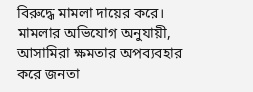বিরুদ্ধে মামলা দায়ের করে। মামলার অভিযোগ অনুযায়ী, আসামিরা ক্ষমতার অপব্যবহার করে জনতা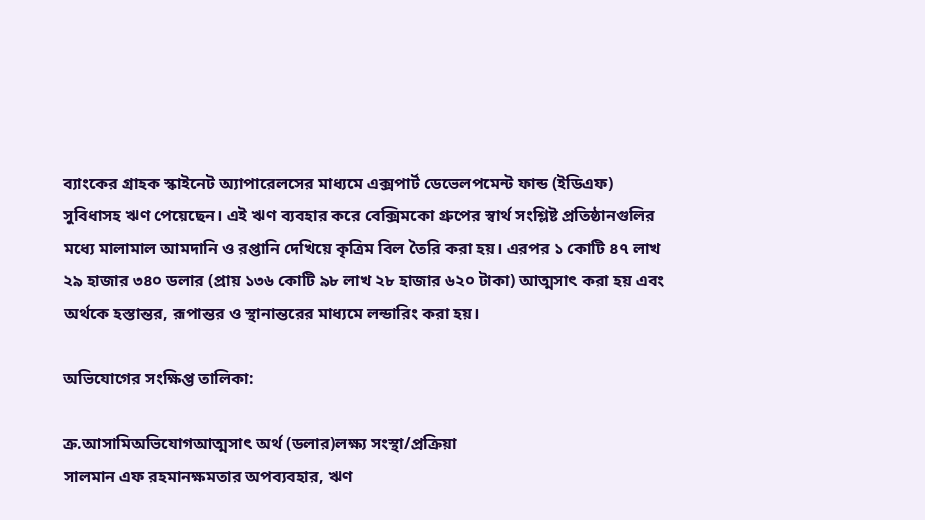ব্যাংকের গ্রাহক স্কাইনেট অ্যাপারেলসের মাধ্যমে এক্সপার্ট ডেভেলপমেন্ট ফান্ড (ইডিএফ) সুবিধাসহ ঋণ পেয়েছেন। এই ঋণ ব্যবহার করে বেক্সিমকো গ্রুপের স্বার্থ সংশ্লিষ্ট প্রতিষ্ঠানগুলির মধ্যে মালামাল আমদানি ও রপ্তানি দেখিয়ে কৃত্রিম বিল তৈরি করা হয়। এরপর ১ কোটি ৪৭ লাখ ২৯ হাজার ৩৪০ ডলার (প্রায় ১৩৬ কোটি ৯৮ লাখ ২৮ হাজার ৬২০ টাকা) আত্মসাৎ করা হয় এবং অর্থকে হস্তান্তর, রূপান্তর ও স্থানান্তরের মাধ্যমে লন্ডারিং করা হয়।

অভিযোগের সংক্ষিপ্ত তালিকা:

ক্র.আসামিঅভিযোগআত্মসাৎ অর্থ (ডলার)লক্ষ্য সংস্থা/প্রক্রিয়া
সালমান এফ রহমানক্ষমতার অপব্যবহার, ঋণ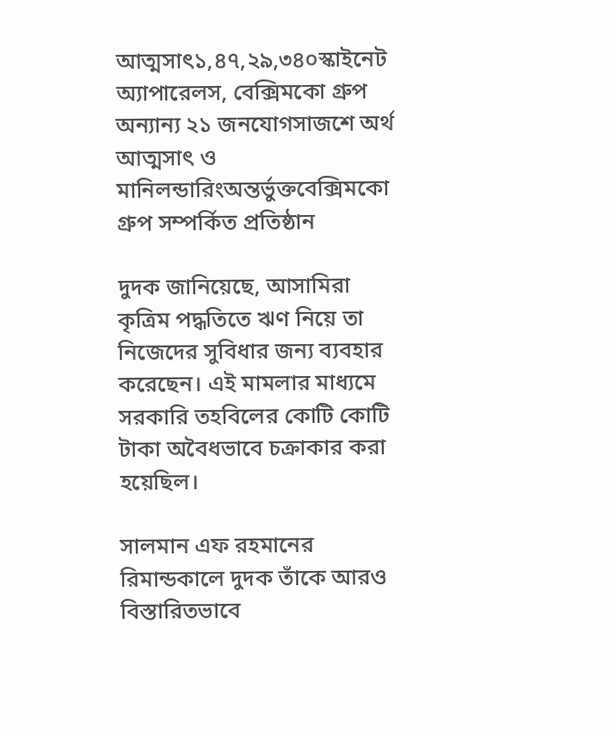আত্মসাৎ১,৪৭,২৯,৩৪০স্কাইনেট অ্যাপারেলস, বেক্সিমকো গ্রুপ
অন্যান্য ২১ জনযোগসাজশে অর্থ আত্মসাৎ ও মানিলন্ডারিংঅন্তর্ভুক্তবেক্সিমকো গ্রুপ সম্পর্কিত প্রতিষ্ঠান

দুদক জানিয়েছে, আসামিরা কৃত্রিম পদ্ধতিতে ঋণ নিয়ে তা নিজেদের সুবিধার জন্য ব্যবহার করেছেন। এই মামলার মাধ্যমে সরকারি তহবিলের কোটি কোটি টাকা অবৈধভাবে চক্রাকার করা হয়েছিল।

সালমান এফ রহমানের রিমান্ডকালে দুদক তাঁকে আরও বিস্তারিতভাবে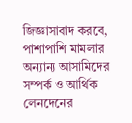জিজ্ঞাসাবাদ করবে, পাশাপাশি মামলার অন্যান্য আসামিদের সম্পর্ক ও আর্থিক লেনদেনের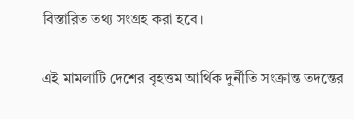বিস্তারিত তথ্য সংগ্রহ করা হবে।

এই মামলাটি দেশের বৃহত্তম আর্থিক দুর্নীতি সংক্রান্ত তদন্তের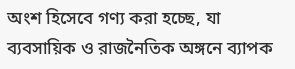অংশ হিসেবে গণ্য করা হচ্ছে, যা ব্যবসায়িক ও রাজনৈতিক অঙ্গনে ব্যাপক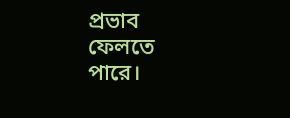প্রভাব ফেলতে পারে।